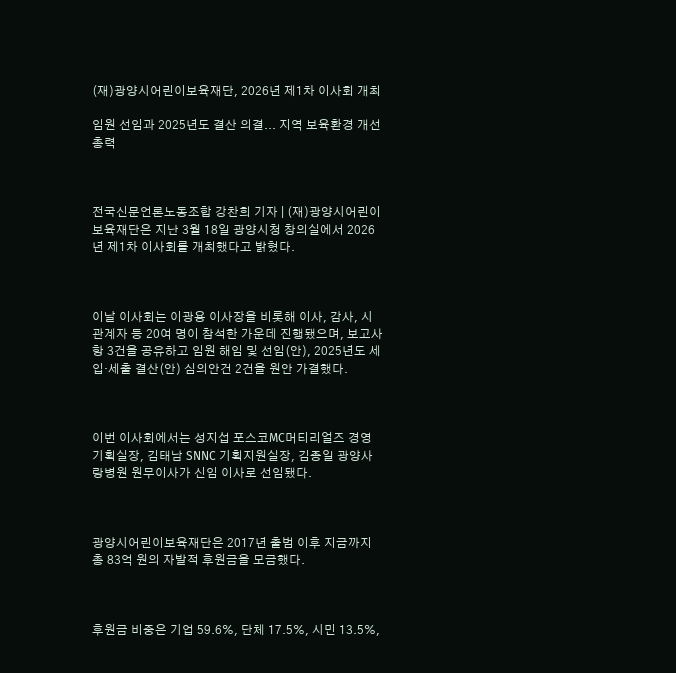(재)광양시어린이보육재단, 2026년 제1차 이사회 개최

임원 선임과 2025년도 결산 의결... 지역 보육환경 개선 총력



전국신문언론노동조합 강찬희 기자 | (재)광양시어린이보육재단은 지난 3월 18일 광양시청 창의실에서 2026년 제1차 이사회를 개최했다고 밝혔다.



이날 이사회는 이광용 이사장을 비롯해 이사, 감사, 시 관계자 등 20여 명이 참석한 가운데 진행됐으며, 보고사항 3건을 공유하고 임원 해임 및 선임(안), 2025년도 세입·세출 결산(안) 심의안건 2건을 원안 가결했다.



이번 이사회에서는 성지섭 포스코MC머티리얼즈 경영기획실장, 김태남 SNNC 기획지원실장, 김종일 광양사랑병원 원무이사가 신임 이사로 선임됐다.



광양시어린이보육재단은 2017년 출범 이후 지금까지 총 83억 원의 자발적 후원금을 모금했다.



후원금 비중은 기업 59.6%, 단체 17.5%, 시민 13.5%,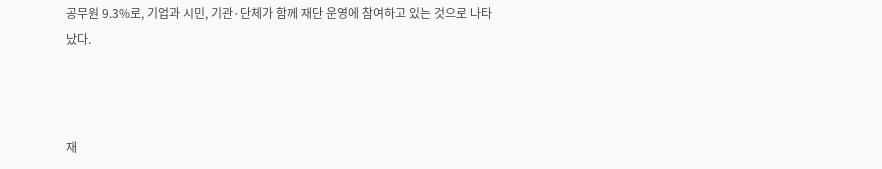공무원 9.3%로, 기업과 시민, 기관·단체가 함께 재단 운영에 참여하고 있는 것으로 나타났다.



재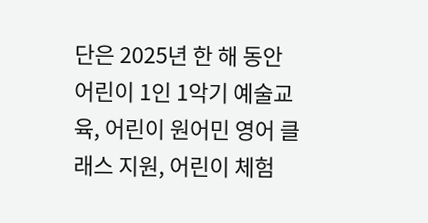단은 2025년 한 해 동안 어린이 1인 1악기 예술교육, 어린이 원어민 영어 클래스 지원, 어린이 체험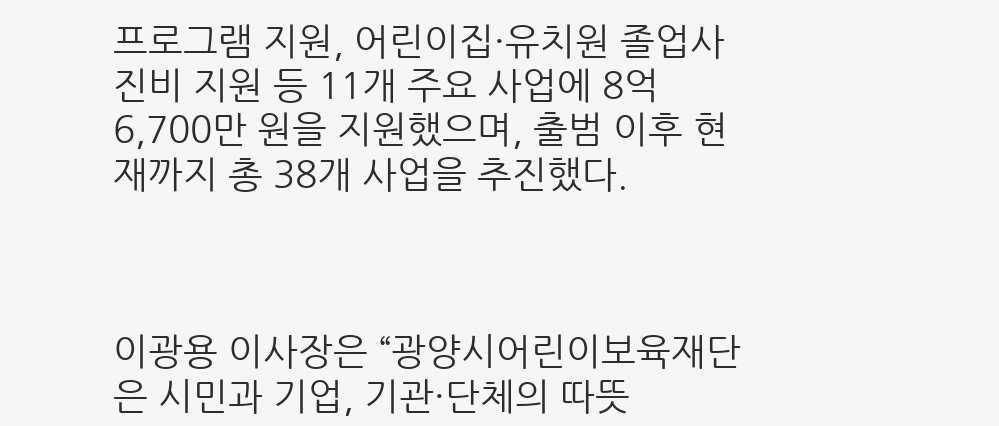프로그램 지원, 어린이집·유치원 졸업사진비 지원 등 11개 주요 사업에 8억 6,700만 원을 지원했으며, 출범 이후 현재까지 총 38개 사업을 추진했다.



이광용 이사장은 “광양시어린이보육재단은 시민과 기업, 기관·단체의 따뜻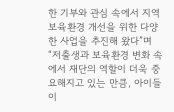한 기부와 관심 속에서 지역 보육환경 개선을 위한 다양한 사업을 추진해 왔다”며 “저출생과 보육환경 변화 속에서 재단의 역할이 더욱 중요해지고 있는 만큼, 아이들이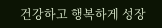건강하고 행복하게 성장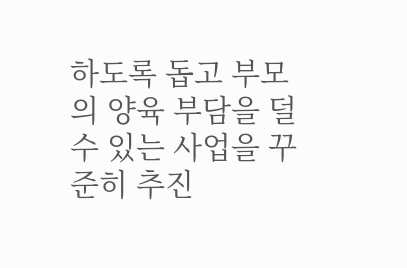하도록 돕고 부모의 양육 부담을 덜 수 있는 사업을 꾸준히 추진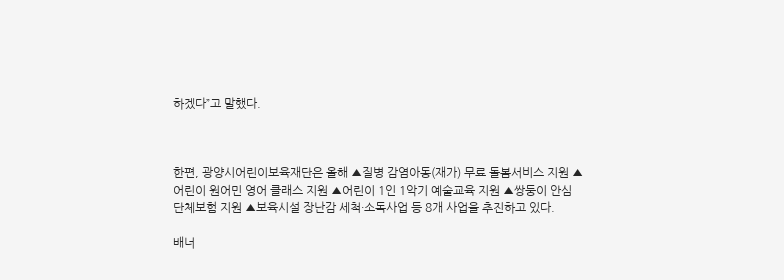하겠다”고 말했다.



한편, 광양시어린이보육재단은 올해 ▲질병 감염아동(재가) 무료 돌봄서비스 지원 ▲어린이 원어민 영어 클래스 지원 ▲어린이 1인 1악기 예술교육 지원 ▲쌍둥이 안심 단체보험 지원 ▲보육시설 장난감 세척·소독사업 등 8개 사업을 추진하고 있다.

배너